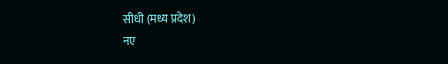सीधी (मध्य प्रदेश)
नए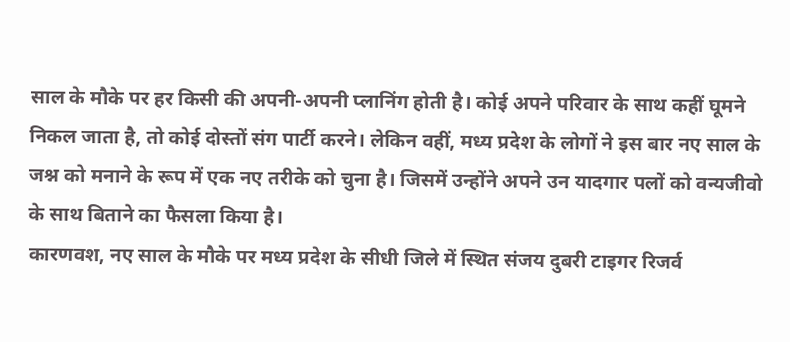साल के मौके पर हर किसी की अपनी-अपनी प्लानिंग होती है। कोई अपने परिवार के साथ कहीं घूमने निकल जाता है, तो कोई दोस्तों संग पार्टी करने। लेकिन वहीं, मध्य प्रदेश के लोगों ने इस बार नए साल के जश्न को मनाने के रूप में एक नए तरीके को चुना है। जिसमें उन्होंने अपने उन यादगार पलों को वन्यजीवो के साथ बिताने का फैसला किया है।
कारणवश, नए साल के मौके पर मध्य प्रदेश के सीधी जिले में स्थित संजय दुबरी टाइगर रिजर्व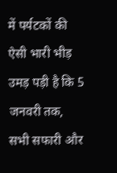में पर्यटकों की ऐसी भारी भीड़ उमड़ पड़ी है कि 5 जनवरी तक, सभी सफारी और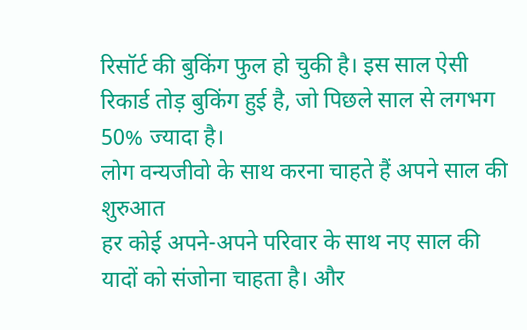रिसॉर्ट की बुकिंग फुल हो चुकी है। इस साल ऐसी रिकार्ड तोड़ बुकिंग हुई है, जो पिछले साल से लगभग 50% ज्यादा है।
लोग वन्यजीवो के साथ करना चाहते हैं अपने साल की शुरुआत
हर कोई अपने-अपने परिवार के साथ नए साल की यादों को संजोना चाहता है। और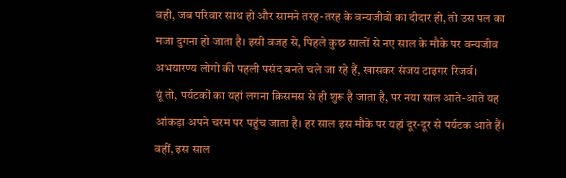वही, जब परिवार साथ हो और सामने तरह-तरह के वन्यजीवो का दीदार हो, तो उस पल का मजा दुगना हो जाता है। इसी वजह से, पिहले कुछ सालों से नए साल के मौके पर वन्यजीव अभयारण्य लोगो की पहली पसंद बनते चले जा रहे हैं, खासकर संजय टाइगर रिजर्व।
यूं तो, पर्यटकों का यहां लगना क्रिसमस से ही शुरू है जाता है, पर नया साल आते-आते यह आंकड़ा अपने चरम पर पहुंच जाता है। हर साल इस मौके पर यहां दूर-दूर से पर्यटक आते हैं। वहीं, इस साल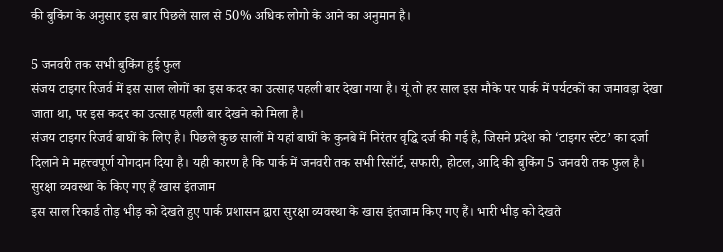की बुकिंग के अनुसार इस बार पिछले साल से 50% अधिक लोगो के आने का अनुमान है।

5 जनवरी तक सभी बुकिंग हुई फुल
संजय टाइगर रिजर्व में इस साल लोगों का इस कदर का उत्साह पहली बार देखा गया है। यूं तो हर साल इस मौके पर पार्क में पर्यटकों का जमावड़ा देखा जाता था, पर इस कदर का उत्साह पहली बार देखने को मिला है।
संजय टाइगर रिजर्व बाघों के लिए है। पिछले कुछ सालों मे यहां बाघों के कुनबे में निरंतर वृद्धि दर्ज की गई है, जिसने प्रदेश को ‘टाइगर स्टेट’ का दर्जा दिलाने मे महत्त्वपूर्ण योगदान दिया है। यही कारण है कि पार्क में जनवरी तक सभी रिसॉर्ट, सफारी, होटल, आदि की बुकिंग 5 जनवरी तक फुल है।
सुरक्षा व्यवस्था के किए गए हैं खास इंतजाम
इस साल रिकार्ड तोड़ भीड़ को देखते हुए पार्क प्रशासन द्वारा सुरक्षा व्यवस्था के खास इंतजाम किए गए हैं। भारी भीड़ को देखते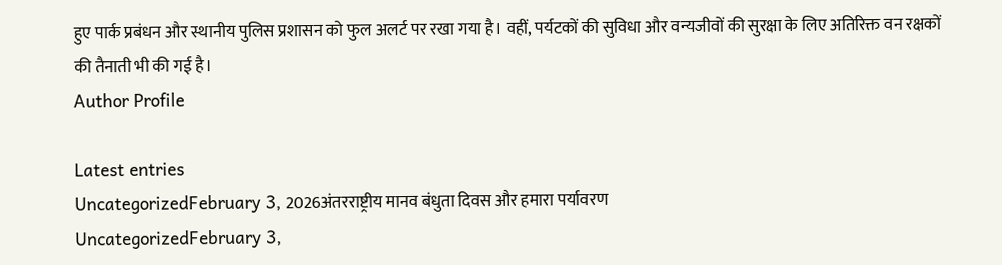हुए पार्क प्रबंधन और स्थानीय पुलिस प्रशासन को फुल अलर्ट पर रखा गया है। वहीं, पर्यटकों की सुविधा और वन्यजीवों की सुरक्षा के लिए अतिरिक्त वन रक्षकों की तैनाती भी की गई है।
Author Profile

Latest entries
UncategorizedFebruary 3, 2026अंतरराष्ट्रीय मानव बंधुता दिवस और हमारा पर्यावरण
UncategorizedFebruary 3,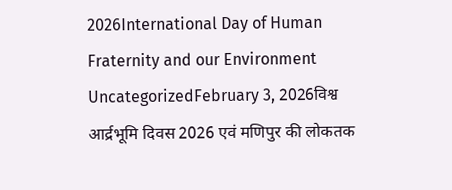2026International Day of Human Fraternity and our Environment
UncategorizedFebruary 3, 2026विश्व आर्द्रभूमि दिवस 2026 एवं मणिपुर की लोकतक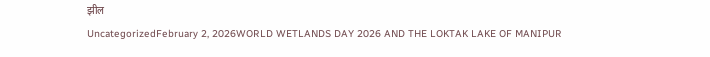झील
UncategorizedFebruary 2, 2026WORLD WETLANDS DAY 2026 AND THE LOKTAK LAKE OF MANIPUR